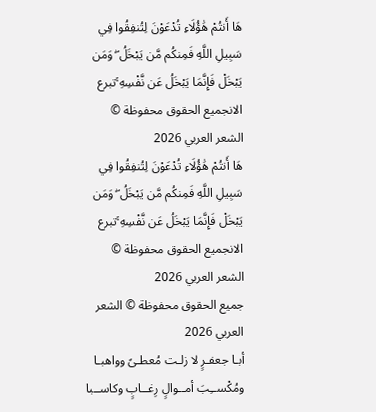هَا أَنتُمْ هَٰؤُلَاءِ تُدْعَوْنَ لِتُنفِقُوا فِي سَبِيلِ اللَّهِ فَمِنكُم مَّن يَبْخَلُ ۖ وَمَن يَبْخَلْ فَإِنَّمَا يَبْخَلُ عَن نَّفْسِهِ ۚتبرع الانجميع الحقوق محفوظة © الشعر العربي 2026
هَا أَنتُمْ هَٰؤُلَاءِ تُدْعَوْنَ لِتُنفِقُوا فِي سَبِيلِ اللَّهِ فَمِنكُم مَّن يَبْخَلُ ۖ وَمَن يَبْخَلْ فَإِنَّمَا يَبْخَلُ عَن نَّفْسِهِ ۚتبرع الانجميع الحقوق محفوظة © الشعر العربي 2026
جميع الحقوق محفوظة © الشعر العربي 2026
أبـا جعفـرٍ لا زلـت مُعطـىً وواهبـا
ومُكْســِبَ أمــوالٍ رِغــابٍ وكاســبا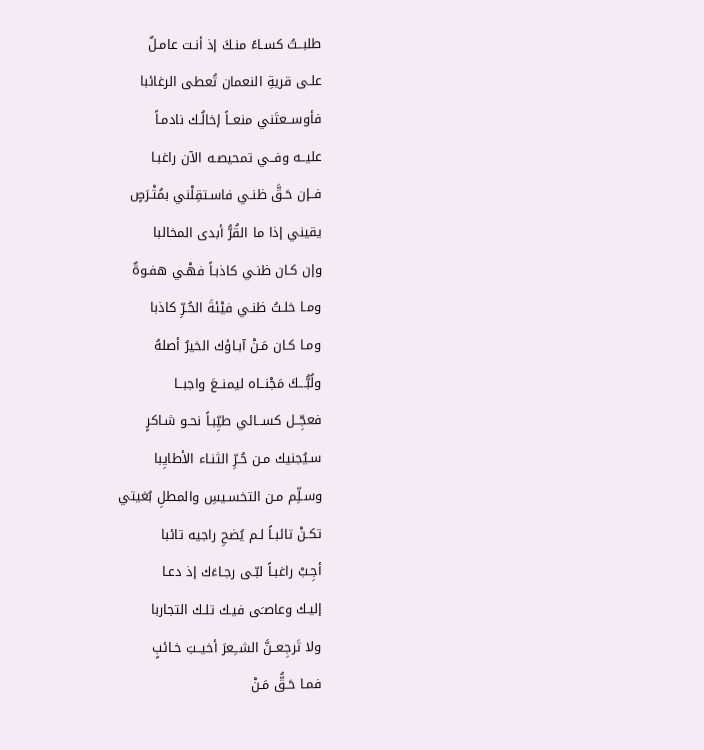طلبــتُ كسـاءً منـكَ إذ أنـت عامـلٌ
علـى قريةِ النعمان تُعطى الرغائبا
فأوســعتَني منعــاً إخالُـك نادمـاً
عليــه وفــي تمحيصـه الآن راغبـا
فــإن حَـقَّ ظنـي فاسـتقِلْني بمُتْـرَصٍ
يقيني إذا ما القُرُّ أبدى المخالبا
وإن كـان ظنـي كاذبـاً فهْـي هفـوةٌ
ومـا خلـتُ ظنـي فيْئةَ الحُـرِّ كاذبا
ومـا كـان مَـنْ آبـاؤك الخيرُ أصلهُ
ولُبُّـــكَ مَجْنــاه ليمنــعَ واجبــا
فعجِّــل كســائي طيِّبـاً نحـو شـاكرٍ
سـيُجنيك مـن حُـرِّ الثنـاء الأطايِبا
وسـلِّم مـن التخسـيسِ والمطلِ بُغيتي
تكـنْ تائبـاً لـم يُضحِ راجيه تائبا
أجِـبْ راغبـاً لبّـى رجـاءَك إذ دعـا
إليـك وعاصـَى فيـك تلـك التجاربا
ولا تَرجِعــنَّ الشــِعرَ أخيــبَ خـائبٍ
فمـا حَـقُّ مَـنْ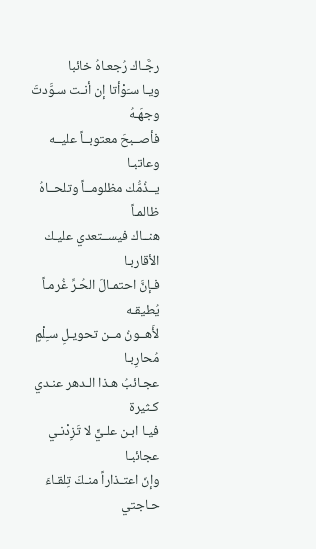رجَّـاك رُجعـاهُ خائبا
ويـا سـَوْأتا إن أنـت سـوَّدتَ وجهَـهُ
فأصــبحَ معتوبــاً عليــه وعاتبـا
يــذُمُّك مظلومــاً وتلحــاهُ ظالمـاً
هنــاك فيســتعدي عليـك الأقاربـا
فـإنَّ احتمـالَ الحُـرِّ غُرمـاً يُطيقـه
لأَهــونُ مــن تحويـلِ سـِلْمٍ مُحارِبـا
عجـائبُ هـذا الـدهر عنـدي كـثيرة
فيـا ابـن علـيٍّ لا تَزِدْنـي عجائبـا
وإنّ اعتـذاراً منـكَ تِلقـاءَ حـاجتي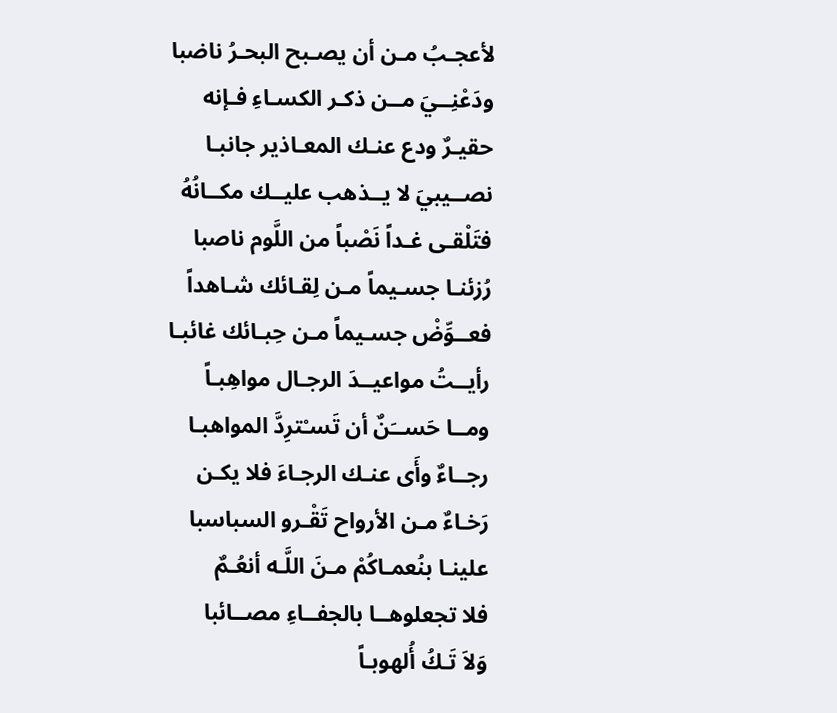لأعجـبُ مـن أن يصـبح البحـرُ ناضبا
ودَعْنِــيَ مــن ذكـر الكسـاءِ فـإنه
حقيـرٌ ودع عنـك المعـاذير جانبـا
نصــيبيَ لا يــذهب عليــك مكــانُهُ
فتَلْقـى غـداً نَصْباً من اللَّوم ناصبا
رُزئنـا جسـيماً مـن لِقـائك شـاهداً
فعــوِّضْ جسـيماً مـن حِبـائك غائبـا
رأيــتُ مواعيــدَ الرجـال مواهِبـاً
ومــا حَســَنٌ أن تَسـْترِدَّ المواهبـا
رجــاءٌ وأَى عنـك الرجـاءَ فلا يكـن
رَخـاءٌ مـن الأرواح تَقْـرو السباسبا
علينـا بنُعمـاكُمْ مـنَ اللَّـه أنعُـمٌ
فلا تجعلوهــا بالجفــاءِ مصــائبا
وَلاَ تَـكُ أُلهوبـاً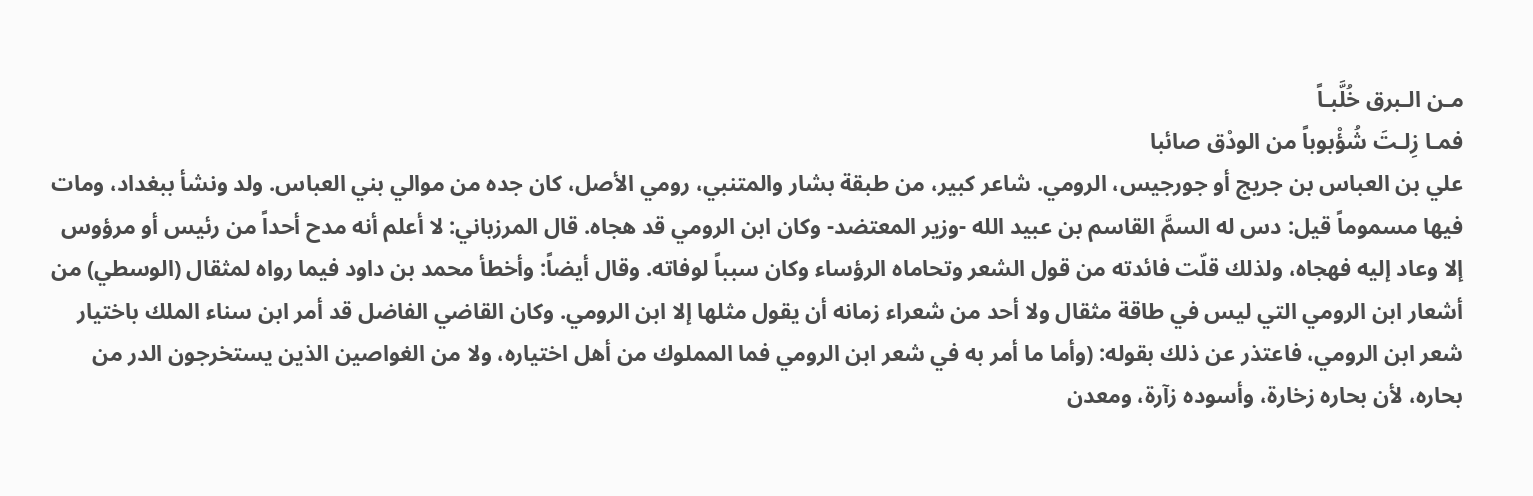مـن الـبرق خُلَّبـاً
فمـا زِلـتَ شُؤْبوباً من الودْق صائبا
علي بن العباس بن جريج أو جورجيس، الرومي. شاعر كبير، من طبقة بشار والمتنبي، رومي الأصل، كان جده من موالي بني العباس. ولد ونشأ ببغداد، ومات فيها مسموماً قيل: دس له السمَّ القاسم بن عبيد الله -وزير المعتضد- وكان ابن الرومي قد هجاه. قال المرزباني: لا أعلم أنه مدح أحداً من رئيس أو مرؤوس إلا وعاد إليه فهجاه، ولذلك قلّت فائدته من قول الشعر وتحاماه الرؤساء وكان سبباً لوفاته. وقال أيضاً: وأخطأ محمد بن داود فيما رواه لمثقال (الوسطي) من أشعار ابن الرومي التي ليس في طاقة مثقال ولا أحد من شعراء زمانه أن يقول مثلها إلا ابن الرومي. وكان القاضي الفاضل قد أمر ابن سناء الملك باختيار شعر ابن الرومي، فاعتذر عن ذلك بقوله: (وأما ما أمر به في شعر ابن الرومي فما المملوك من أهل اختياره، ولا من الغواصين الذين يستخرجون الدر من بحاره، لأن بحاره زخارة، وأسوده زآرة، ومعدن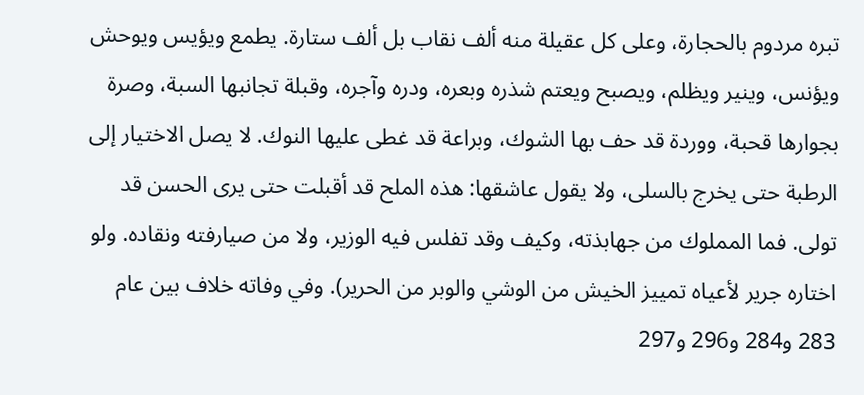تبره مردوم بالحجارة، وعلى كل عقيلة منه ألف نقاب بل ألف ستارة. يطمع ويؤيس ويوحش ويؤنس، وينير ويظلم، ويصبح ويعتم شذره وبعره، ودره وآجره، وقبلة تجانبها السبة، وصرة بجوارها قحبة، ووردة قد حف بها الشوك، وبراعة قد غطى عليها النوك. لا يصل الاختيار إلى الرطبة حتى يخرج بالسلى، ولا يقول عاشقها: هذه الملح قد أقبلت حتى يرى الحسن قد تولى. فما المملوك من جهابذته، وكيف وقد تفلس فيه الوزير، ولا من صيارفته ونقاده. ولو اختاره جرير لأعياه تمييز الخيش من الوشي والوبر من الحرير). وفي وفاته خلاف بين عام 283 و284 و296 و297